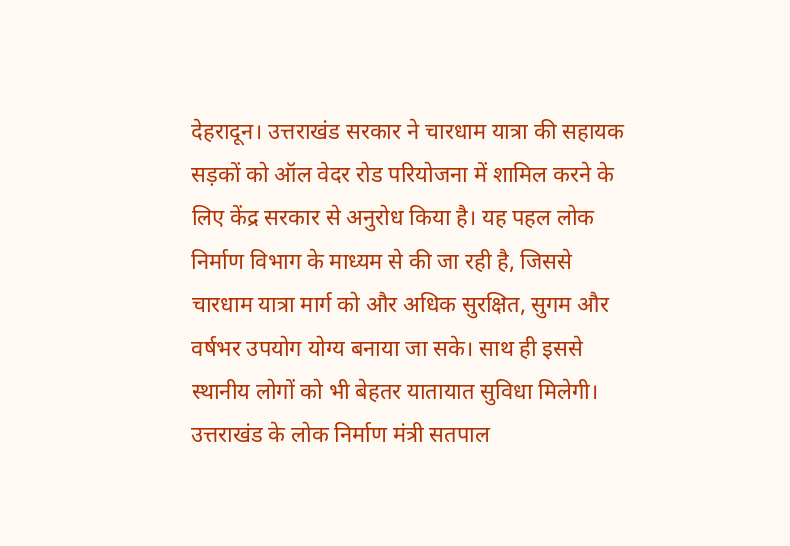देहरादून। उत्तराखंड सरकार ने चारधाम यात्रा की सहायक सड़कों को ऑल वेदर रोड परियोजना में शामिल करने के लिए केंद्र सरकार से अनुरोध किया है। यह पहल लोक निर्माण विभाग के माध्यम से की जा रही है, जिससे चारधाम यात्रा मार्ग को और अधिक सुरक्षित, सुगम और वर्षभर उपयोग योग्य बनाया जा सके। साथ ही इससे स्थानीय लोगों को भी बेहतर यातायात सुविधा मिलेगी।
उत्तराखंड के लोक निर्माण मंत्री सतपाल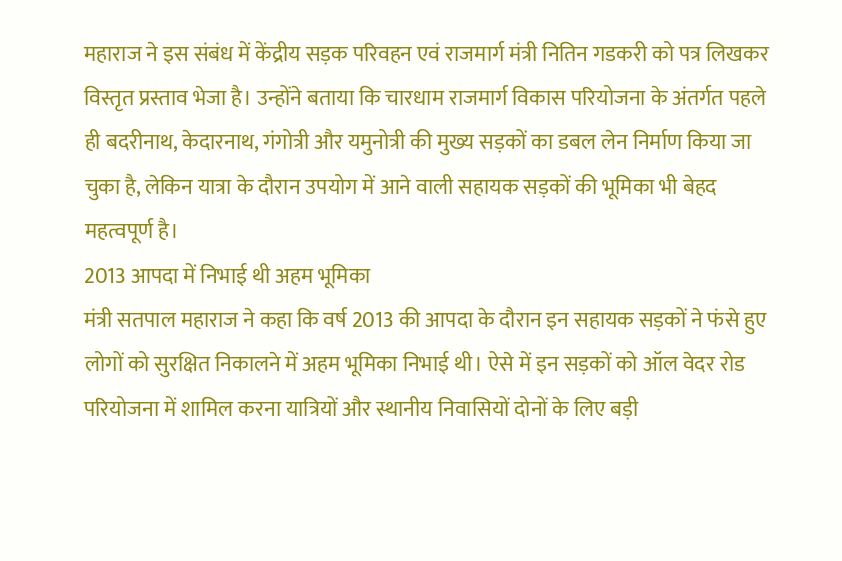महाराज ने इस संबंध में केंद्रीय सड़क परिवहन एवं राजमार्ग मंत्री नितिन गडकरी को पत्र लिखकर विस्तृत प्रस्ताव भेजा है। उन्होंने बताया कि चारधाम राजमार्ग विकास परियोजना के अंतर्गत पहले ही बदरीनाथ, केदारनाथ, गंगोत्री और यमुनोत्री की मुख्य सड़कों का डबल लेन निर्माण किया जा चुका है, लेकिन यात्रा के दौरान उपयोग में आने वाली सहायक सड़कों की भूमिका भी बेहद महत्वपूर्ण है।
2013 आपदा में निभाई थी अहम भूमिका
मंत्री सतपाल महाराज ने कहा कि वर्ष 2013 की आपदा के दौरान इन सहायक सड़कों ने फंसे हुए लोगों को सुरक्षित निकालने में अहम भूमिका निभाई थी। ऐसे में इन सड़कों को ऑल वेदर रोड परियोजना में शामिल करना यात्रियों और स्थानीय निवासियों दोनों के लिए बड़ी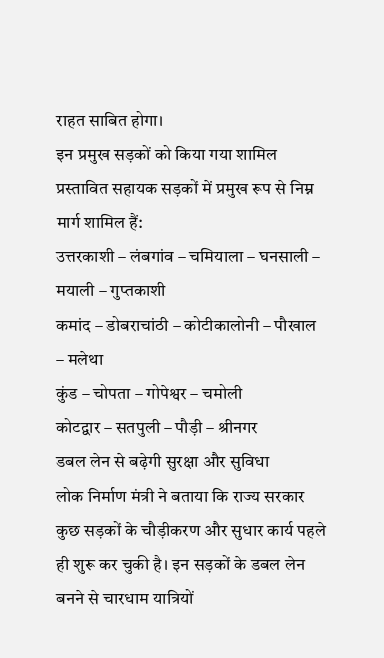राहत साबित होगा।
इन प्रमुख सड़कों को किया गया शामिल
प्रस्तावित सहायक सड़कों में प्रमुख रूप से निम्न मार्ग शामिल हैं:
उत्तरकाशी – लंबगांव – चमियाला – घनसाली – मयाली – गुप्तकाशी
कमांद – डोबराचांठी – कोटीकालोनी – पौखाल – मलेथा
कुंड – चोपता – गोपेश्वर – चमोली
कोटद्वार – सतपुली – पौड़ी – श्रीनगर
डबल लेन से बढ़ेगी सुरक्षा और सुविधा
लोक निर्माण मंत्री ने बताया कि राज्य सरकार कुछ सड़कों के चौड़ीकरण और सुधार कार्य पहले ही शुरू कर चुकी है। इन सड़कों के डबल लेन बनने से चारधाम यात्रियों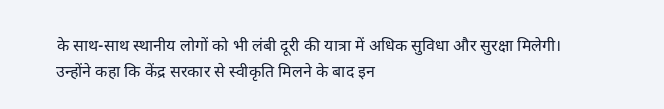के साथ-साथ स्थानीय लोगों को भी लंबी दूरी की यात्रा में अधिक सुविधा और सुरक्षा मिलेगी।
उन्होंने कहा कि केंद्र सरकार से स्वीकृति मिलने के बाद इन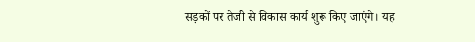सड़कों पर तेजी से विकास कार्य शुरू किए जाएंगे। यह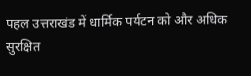पहल उत्तराखंड में धार्मिक पर्यटन को और अधिक सुरक्षित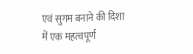एवं सुगम बनाने की दिशा में एक महत्वपूर्ण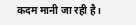कदम मानी जा रही है।